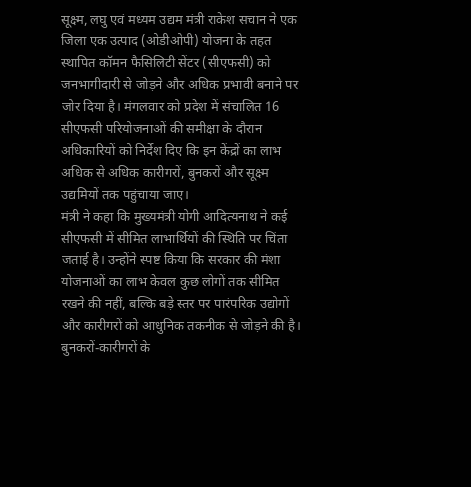सूक्ष्म, लघु एवं मध्यम उद्यम मंत्री राकेश सचान ने एक जिला एक उत्पाद (ओडीओपी) योजना के तहत स्थापित कॉमन फैसिलिटी सेंटर (सीएफसी) को जनभागीदारी से जोड़ने और अधिक प्रभावी बनाने पर जोर दिया है। मंगलवार को प्रदेश में संचालित 16 सीएफसी परियोजनाओं की समीक्षा के दौरान अधिकारियों को निर्देश दिए कि इन केंद्रों का लाभ अधिक से अधिक कारीगरों, बुनकरों और सूक्ष्म उद्यमियों तक पहुंचाया जाए।
मंत्री ने कहा कि मुख्यमंत्री योगी आदित्यनाथ ने कई सीएफसी में सीमित लाभार्थियों की स्थिति पर चिंता जताई है। उन्होंने स्पष्ट किया कि सरकार की मंशा योजनाओं का लाभ केवल कुछ लोगों तक सीमित रखने की नहीं, बल्कि बड़े स्तर पर पारंपरिक उद्योगों और कारीगरों को आधुनिक तकनीक से जोड़ने की है।
बुनकरों-कारीगरों के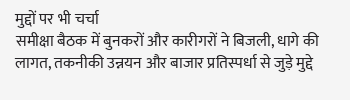मुद्दों पर भी चर्चा
समीक्षा बैठक में बुनकरों और कारीगरों ने बिजली, धागे की लागत, तकनीकी उन्नयन और बाजार प्रतिस्पर्धा से जुड़े मुद्दे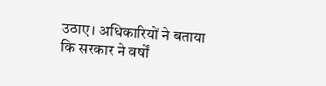उठाए। अधिकारियों ने बताया कि सरकार ने वर्षों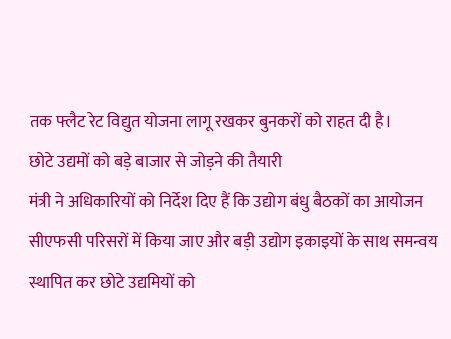तक फ्लैट रेट विद्युत योजना लागू रखकर बुनकरों को राहत दी है।
छोटे उद्यमों को बड़े बाजार से जोड़ने की तैयारी
मंत्री ने अधिकारियों को निर्देश दिए हैं कि उद्योग बंधु बैठकों का आयोजन सीएफसी परिसरों में किया जाए और बड़ी उद्योग इकाइयों के साथ समन्वय स्थापित कर छोटे उद्यमियों को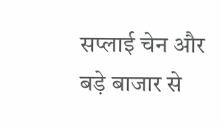सप्लाई चेन और बड़े बाजार से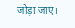जोड़ा जाए।